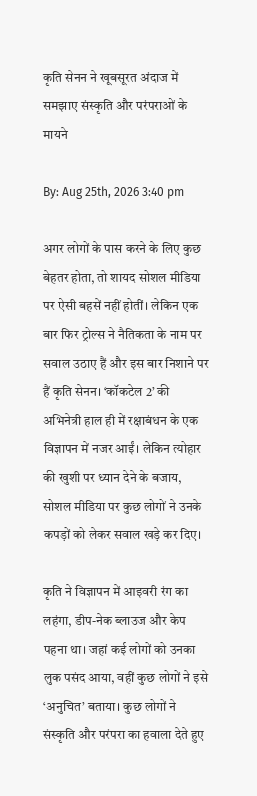कृति सेनन ने खूबसूरत अंदाज में समझाए संस्कृति और परंपराओं के मायने

By: Aug 25th, 2026 3:40 pm

अगर लोगों के पास करने के लिए कुछ बेहतर होता, तो शायद सोशल मीडिया पर ऐसी बहसें नहीं होतीं। लेकिन एक बार फिर ट्रोल्स ने नैतिकता के नाम पर सवाल उठाए हैं और इस बार निशाने पर हैं कृति सेनन। ‘कॉकटेल 2’ की अभिनेत्री हाल ही में रक्षाबंधन के एक विज्ञापन में नजर आईं। लेकिन त्योहार की खुशी पर ध्यान देने के बजाय, सोशल मीडिया पर कुछ लोगों ने उनके कपड़ों को लेकर सवाल खड़े कर दिए।

कृति ने विज्ञापन में आइवरी रंग का लहंगा, डीप-नेक ब्लाउज और केप पहना था। जहां कई लोगों को उनका लुक पसंद आया, वहीं कुछ लोगों ने इसे ‘अनुचित’ बताया। कुछ लोगों ने संस्कृति और परंपरा का हवाला देते हुए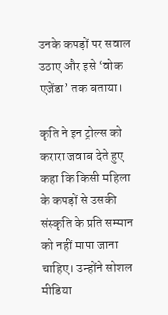उनके कपड़ों पर सवाल उठाए और इसे ‘वोक एजेंडा’ तक बताया।

कृति ने इन ट्रोल्स को करारा जवाब देते हुए कहा कि किसी महिला के कपड़ों से उसकी संस्कृति के प्रति सम्मान को नहीं मापा जाना चाहिए। उन्होंने सोशल मीडिया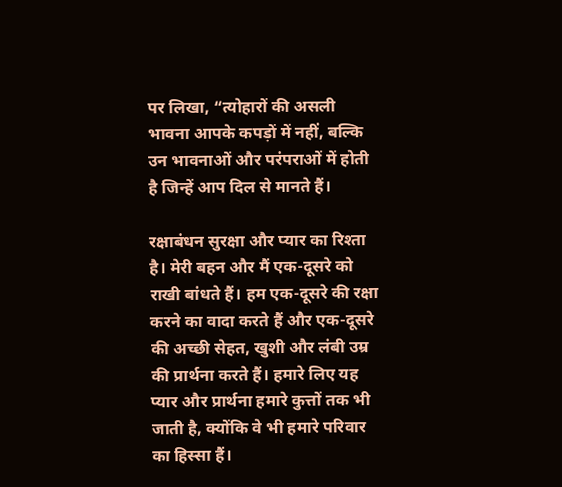पर लिखा, “त्योहारों की असली भावना आपके कपड़ों में नहीं, बल्कि उन भावनाओं और परंपराओं में होती है जिन्हें आप दिल से मानते हैं।

रक्षाबंधन सुरक्षा और प्यार का रिश्ता है। मेरी बहन और मैं एक-दूसरे को राखी बांधते हैं। हम एक-दूसरे की रक्षा करने का वादा करते हैं और एक-दूसरे की अच्छी सेहत, खुशी और लंबी उम्र की प्रार्थना करते हैं। हमारे लिए यह प्यार और प्रार्थना हमारे कुत्तों तक भी जाती है, क्योंकि वे भी हमारे परिवार का हिस्सा हैं।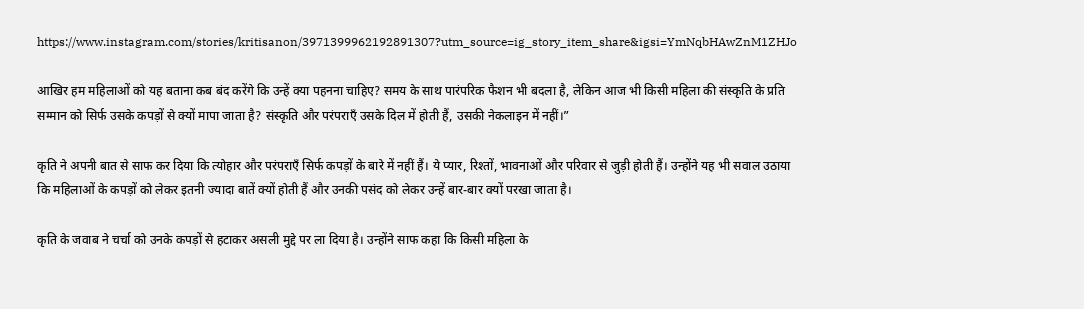https://www.instagram.com/stories/kritisanon/3971399962192891307?utm_source=ig_story_item_share&igsi=YmNqbHAwZnM1ZHJo

आखिर हम महिलाओं को यह बताना कब बंद करेंगे कि उन्हें क्या पहनना चाहिए? समय के साथ पारंपरिक फैशन भी बदला है, लेकिन आज भी किसी महिला की संस्कृति के प्रति सम्मान को सिर्फ उसके कपड़ों से क्यों मापा जाता है? संस्कृति और परंपराएँ उसके दिल में होती हैं, उसकी नेकलाइन में नहीं।”

कृति ने अपनी बात से साफ कर दिया कि त्योहार और परंपराएँ सिर्फ कपड़ों के बारे में नहीं हैं। ये प्यार, रिश्तों, भावनाओं और परिवार से जुड़ी होती हैं। उन्होंने यह भी सवाल उठाया कि महिलाओं के कपड़ों को लेकर इतनी ज्यादा बातें क्यों होती हैं और उनकी पसंद को लेकर उन्हें बार-बार क्यों परखा जाता है।

कृति के जवाब ने चर्चा को उनके कपड़ों से हटाकर असली मुद्दे पर ला दिया है। उन्होंने साफ कहा कि किसी महिला के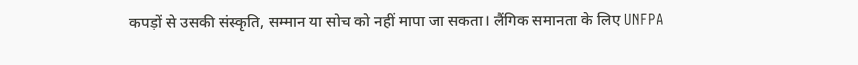कपड़ों से उसकी संस्कृति, सम्मान या सोच को नहीं मापा जा सकता। लैंगिक समानता के लिए UNFPA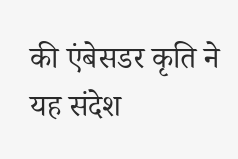की एंबेसडर कृति ने यह संदेश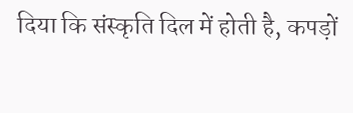दिया कि संस्कृति दिल में होती है, कपड़ों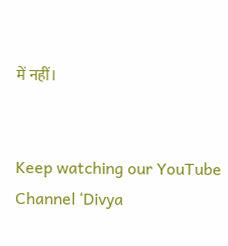में नहीं।


Keep watching our YouTube Channel ‘Divya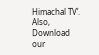Himachal TV’. Also,  Download our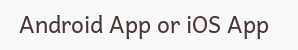Android App or iOS App